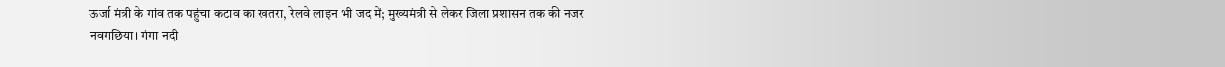ऊर्जा मंत्री के गांव तक पहुंचा कटाव का खतरा, रेलवे लाइन भी जद में; मुख्यमंत्री से लेकर जिला प्रशासन तक की नजर
नवगछिया। गंगा नदी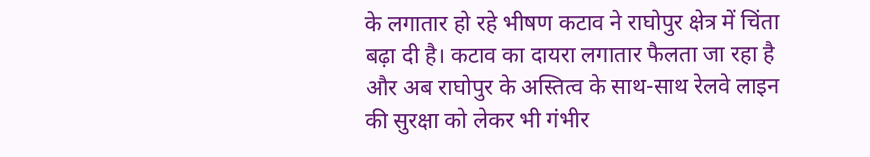के लगातार हो रहे भीषण कटाव ने राघोपुर क्षेत्र में चिंता बढ़ा दी है। कटाव का दायरा लगातार फैलता जा रहा है और अब राघोपुर के अस्तित्व के साथ-साथ रेलवे लाइन की सुरक्षा को लेकर भी गंभीर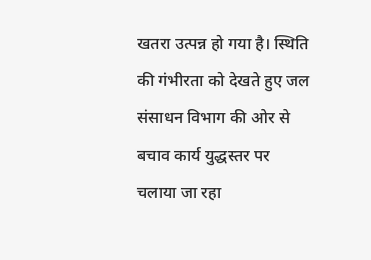खतरा उत्पन्न हो गया है। स्थिति की गंभीरता को देखते हुए जल संसाधन विभाग की ओर से बचाव कार्य युद्धस्तर पर चलाया जा रहा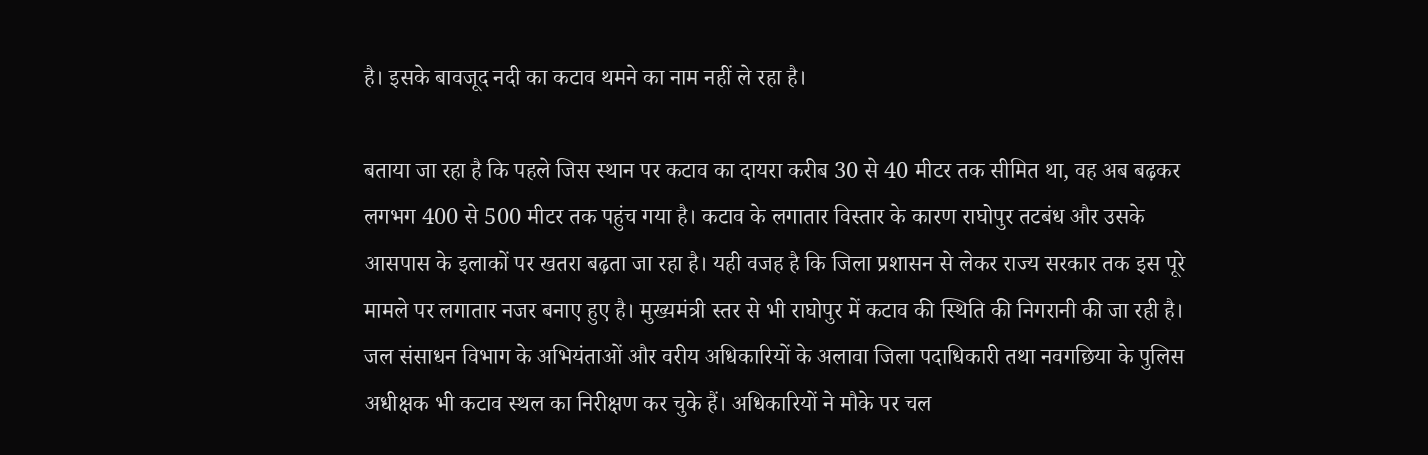है। इसके बावजूद नदी का कटाव थमने का नाम नहीं ले रहा है।

बताया जा रहा है कि पहले जिस स्थान पर कटाव का दायरा करीब 30 से 40 मीटर तक सीमित था, वह अब बढ़कर लगभग 400 से 500 मीटर तक पहुंच गया है। कटाव के लगातार विस्तार के कारण राघोपुर तटबंध और उसके आसपास के इलाकों पर खतरा बढ़ता जा रहा है। यही वजह है कि जिला प्रशासन से लेकर राज्य सरकार तक इस पूरे मामले पर लगातार नजर बनाए हुए है। मुख्यमंत्री स्तर से भी राघोपुर में कटाव की स्थिति की निगरानी की जा रही है।
जल संसाधन विभाग के अभियंताओं और वरीय अधिकारियों के अलावा जिला पदाधिकारी तथा नवगछिया के पुलिस अधीक्षक भी कटाव स्थल का निरीक्षण कर चुके हैं। अधिकारियों ने मौके पर चल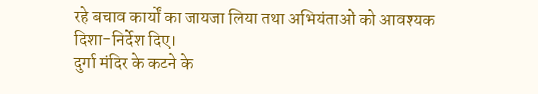रहे बचाव कार्यों का जायजा लिया तथा अभियंताओं को आवश्यक दिशा-निर्देश दिए।
दुर्गा मंदिर के कटने के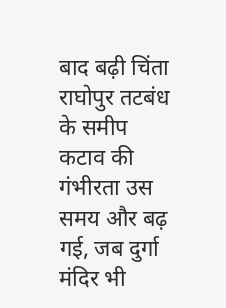बाद बढ़ी चिंता
राघोपुर तटबंध के समीप कटाव की गंभीरता उस समय और बढ़ गई, जब दुर्गा मंदिर भी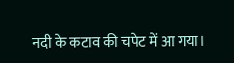नदी के कटाव की चपेट में आ गया।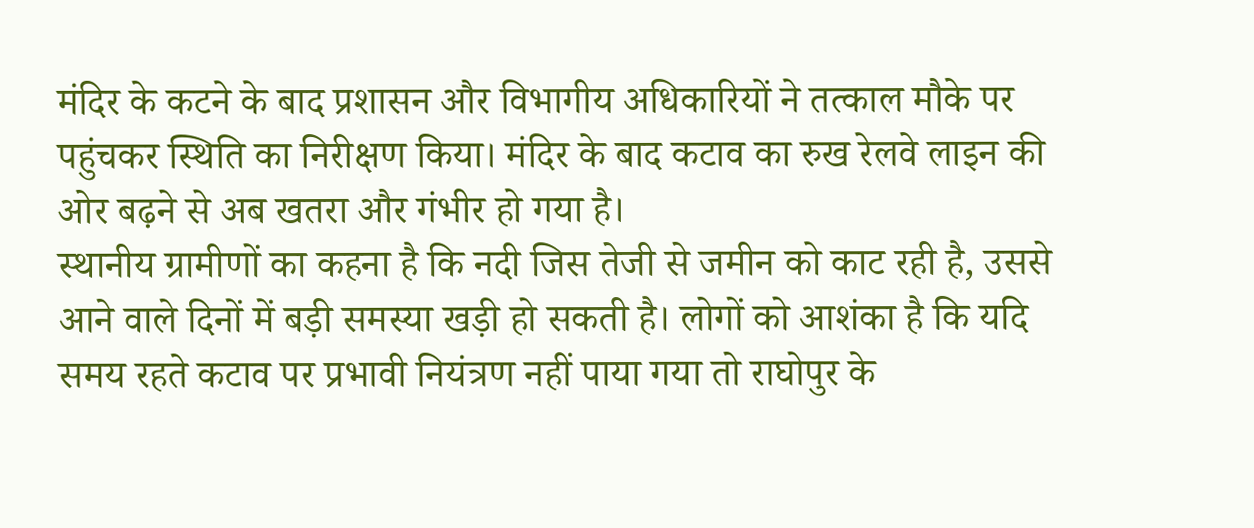मंदिर के कटने के बाद प्रशासन और विभागीय अधिकारियों ने तत्काल मौके पर पहुंचकर स्थिति का निरीक्षण किया। मंदिर के बाद कटाव का रुख रेलवे लाइन की ओर बढ़ने से अब खतरा और गंभीर हो गया है।
स्थानीय ग्रामीणों का कहना है कि नदी जिस तेजी से जमीन को काट रही है, उससे आने वाले दिनों में बड़ी समस्या खड़ी हो सकती है। लोगों को आशंका है कि यदि समय रहते कटाव पर प्रभावी नियंत्रण नहीं पाया गया तो राघोपुर के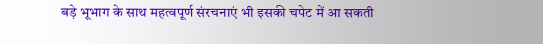बड़े भूभाग के साथ महत्वपूर्ण संरचनाएं भी इसकी चपेट में आ सकती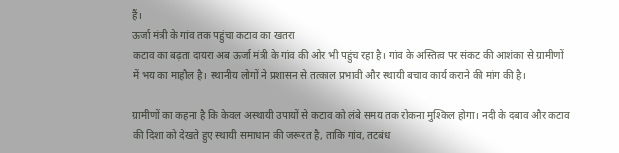हैं।
ऊर्जा मंत्री के गांव तक पहुंचा कटाव का खतरा
कटाव का बढ़ता दायरा अब ऊर्जा मंत्री के गांव की ओर भी पहुंच रहा है। गांव के अस्तित्व पर संकट की आशंका से ग्रामीणों में भय का माहौल है। स्थानीय लोगों ने प्रशासन से तत्काल प्रभावी और स्थायी बचाव कार्य कराने की मांग की है।

ग्रामीणों का कहना है कि केवल अस्थायी उपायों से कटाव को लंबे समय तक रोकना मुश्किल होगा। नदी के दबाव और कटाव की दिशा को देखते हुए स्थायी समाधान की जरूरत है, ताकि गांव, तटबंध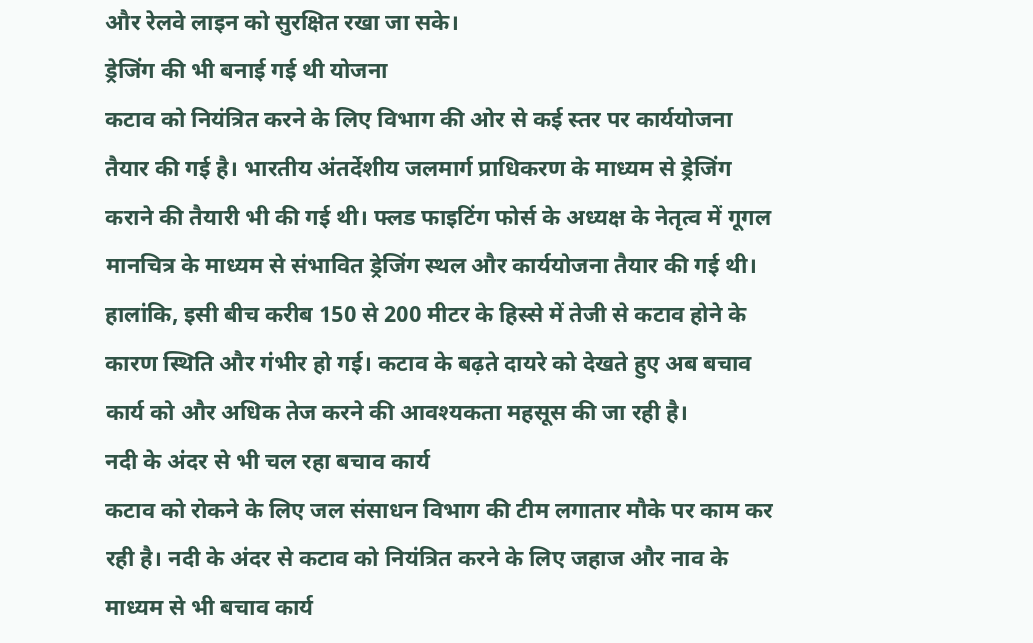और रेलवे लाइन को सुरक्षित रखा जा सके।
ड्रेजिंग की भी बनाई गई थी योजना
कटाव को नियंत्रित करने के लिए विभाग की ओर से कई स्तर पर कार्ययोजना तैयार की गई है। भारतीय अंतर्देशीय जलमार्ग प्राधिकरण के माध्यम से ड्रेजिंग कराने की तैयारी भी की गई थी। फ्लड फाइटिंग फोर्स के अध्यक्ष के नेतृत्व में गूगल मानचित्र के माध्यम से संभावित ड्रेजिंग स्थल और कार्ययोजना तैयार की गई थी।
हालांकि, इसी बीच करीब 150 से 200 मीटर के हिस्से में तेजी से कटाव होने के कारण स्थिति और गंभीर हो गई। कटाव के बढ़ते दायरे को देखते हुए अब बचाव कार्य को और अधिक तेज करने की आवश्यकता महसूस की जा रही है।
नदी के अंदर से भी चल रहा बचाव कार्य
कटाव को रोकने के लिए जल संसाधन विभाग की टीम लगातार मौके पर काम कर रही है। नदी के अंदर से कटाव को नियंत्रित करने के लिए जहाज और नाव के माध्यम से भी बचाव कार्य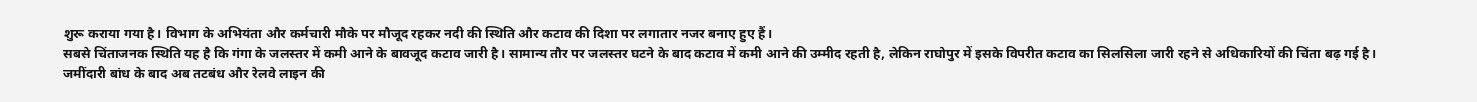शुरू कराया गया है। विभाग के अभियंता और कर्मचारी मौके पर मौजूद रहकर नदी की स्थिति और कटाव की दिशा पर लगातार नजर बनाए हुए हैं।
सबसे चिंताजनक स्थिति यह है कि गंगा के जलस्तर में कमी आने के बावजूद कटाव जारी है। सामान्य तौर पर जलस्तर घटने के बाद कटाव में कमी आने की उम्मीद रहती है, लेकिन राघोपुर में इसके विपरीत कटाव का सिलसिला जारी रहने से अधिकारियों की चिंता बढ़ गई है।
जमींदारी बांध के बाद अब तटबंध और रेलवे लाइन की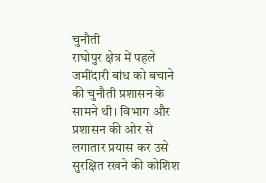चुनौती
राघोपुर क्षेत्र में पहले जमींदारी बांध को बचाने की चुनौती प्रशासन के सामने थी। विभाग और प्रशासन की ओर से लगातार प्रयास कर उसे सुरक्षित रखने की कोशिश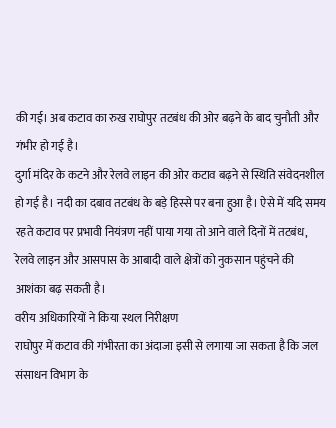की गई। अब कटाव का रुख राघोपुर तटबंध की ओर बढ़ने के बाद चुनौती और गंभीर हो गई है।
दुर्गा मंदिर के कटने और रेलवे लाइन की ओर कटाव बढ़ने से स्थिति संवेदनशील हो गई है। नदी का दबाव तटबंध के बड़े हिस्से पर बना हुआ है। ऐसे में यदि समय रहते कटाव पर प्रभावी नियंत्रण नहीं पाया गया तो आने वाले दिनों में तटबंध, रेलवे लाइन और आसपास के आबादी वाले क्षेत्रों को नुकसान पहुंचने की आशंका बढ़ सकती है।
वरीय अधिकारियों ने किया स्थल निरीक्षण
राघोपुर में कटाव की गंभीरता का अंदाजा इसी से लगाया जा सकता है कि जल संसाधन विभाग के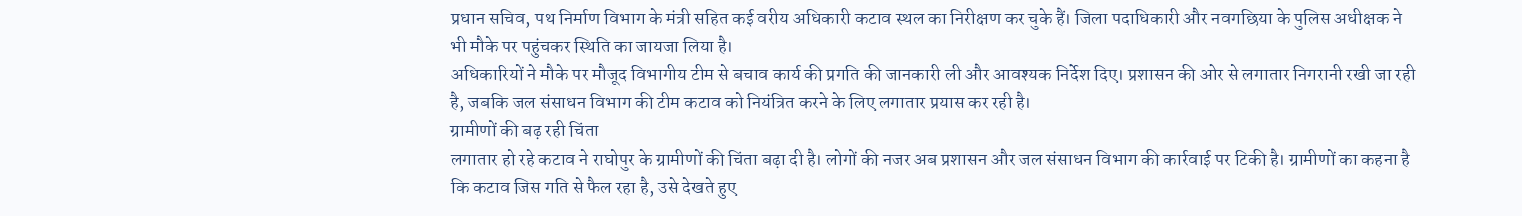प्रधान सचिव, पथ निर्माण विभाग के मंत्री सहित कई वरीय अधिकारी कटाव स्थल का निरीक्षण कर चुके हैं। जिला पदाधिकारी और नवगछिया के पुलिस अधीक्षक ने भी मौके पर पहुंचकर स्थिति का जायजा लिया है।
अधिकारियों ने मौके पर मौजूद विभागीय टीम से बचाव कार्य की प्रगति की जानकारी ली और आवश्यक निर्देश दिए। प्रशासन की ओर से लगातार निगरानी रखी जा रही है, जबकि जल संसाधन विभाग की टीम कटाव को नियंत्रित करने के लिए लगातार प्रयास कर रही है।
ग्रामीणों की बढ़ रही चिंता
लगातार हो रहे कटाव ने राघोपुर के ग्रामीणों की चिंता बढ़ा दी है। लोगों की नजर अब प्रशासन और जल संसाधन विभाग की कार्रवाई पर टिकी है। ग्रामीणों का कहना है कि कटाव जिस गति से फैल रहा है, उसे देखते हुए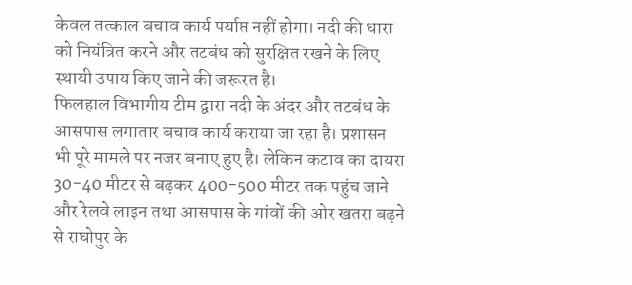केवल तत्काल बचाव कार्य पर्याप्त नहीं होगा। नदी की धारा को नियंत्रित करने और तटबंध को सुरक्षित रखने के लिए स्थायी उपाय किए जाने की जरूरत है।
फिलहाल विभागीय टीम द्वारा नदी के अंदर और तटबंध के आसपास लगातार बचाव कार्य कराया जा रहा है। प्रशासन भी पूरे मामले पर नजर बनाए हुए है। लेकिन कटाव का दायरा 30-40 मीटर से बढ़कर 400-500 मीटर तक पहुंच जाने और रेलवे लाइन तथा आसपास के गांवों की ओर खतरा बढ़ने से राघोपुर के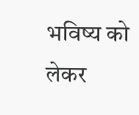भविष्य को लेकर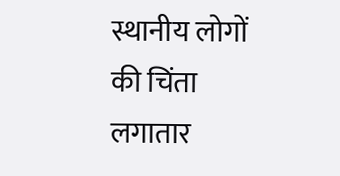स्थानीय लोगों की चिंता लगातार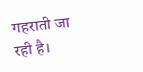गहराती जा रही है।